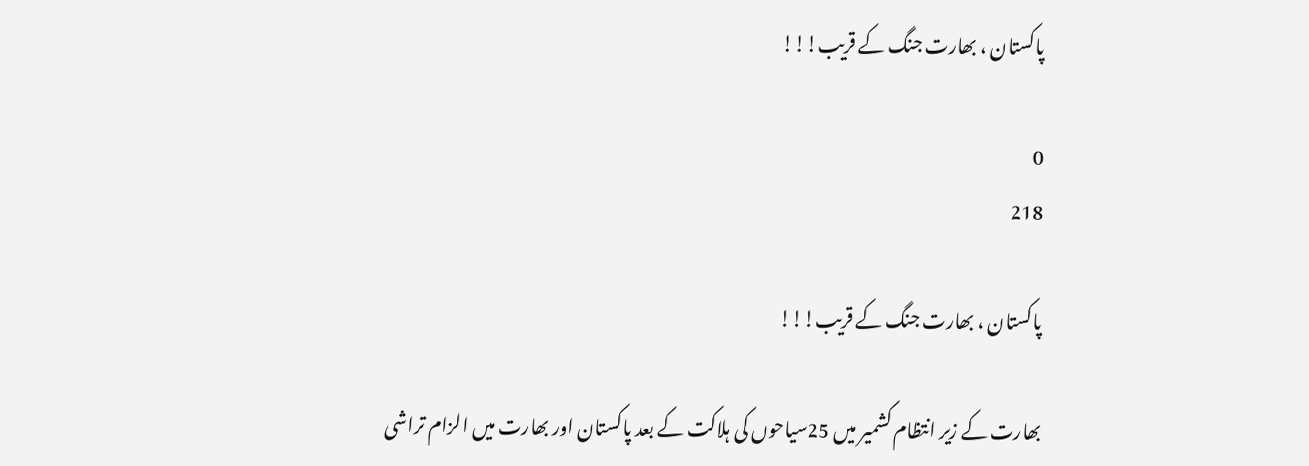پاکستان ، بھارت جنگ کے قریب!!!

0
218

پاکستان ، بھارت جنگ کے قریب!!!

بھارت کے زیر انتظام کشمیر میں 25سیاحوں کی ہلاکت کے بعد پاکستان اور بھارت میں الزام تراشی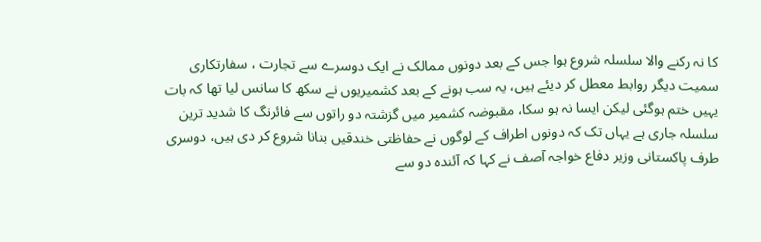کا نہ رکنے والا سلسلہ شروع ہوا جس کے بعد دونوں ممالک نے ایک دوسرے سے تجارت ، سفارتکاری سمیت دیگر روابط معطل کر دیئے ہیں، یہ سب ہونے کے بعد کشمیریوں نے سکھ کا سانس لیا تھا کہ بات یہیں ختم ہوگئی لیکن ایسا نہ ہو سکا، مقبوضہ کشمیر میں گزشتہ دو راتوں سے فائرنگ کا شدید ترین سلسلہ جاری ہے یہاں تک کہ دونوں اطراف کے لوگوں نے حفاظتی خندقیں بنانا شروع کر دی ہیں، دوسری طرف پاکستانی وزیر دفاع خواجہ آصف نے کہا کہ آئندہ دو سے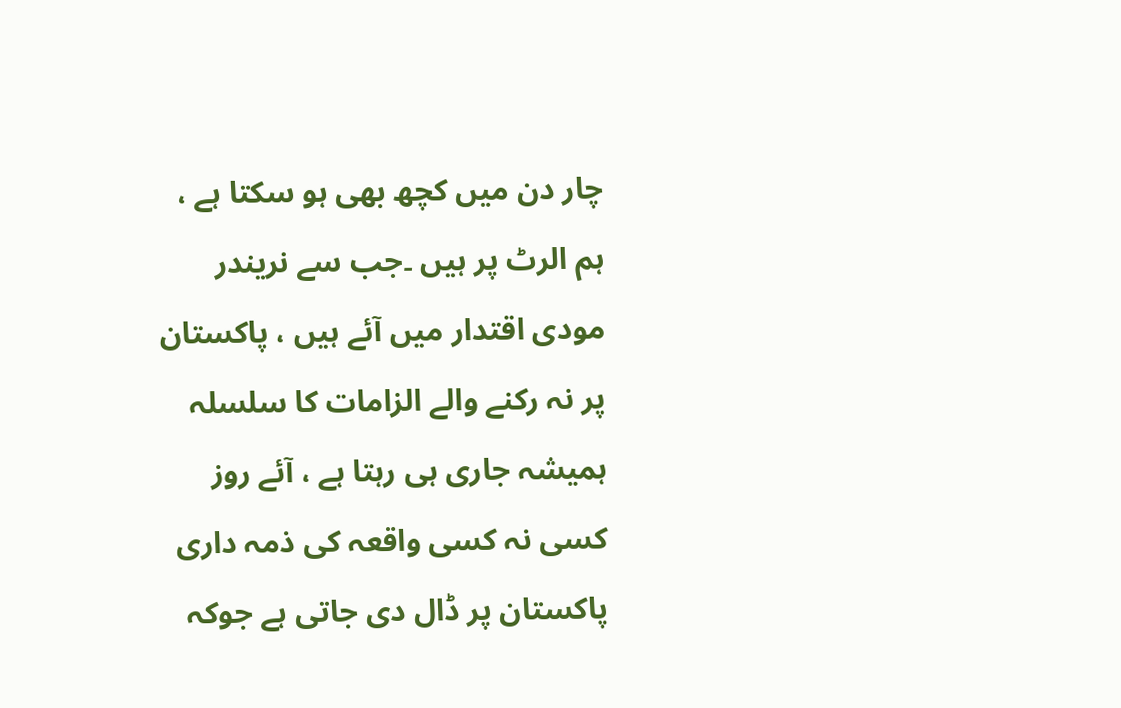چار دن میں کچھ بھی ہو سکتا ہے ، ہم الرٹ پر ہیں ۔جب سے نریندر مودی اقتدار میں آئے ہیں ، پاکستان پر نہ رکنے والے الزامات کا سلسلہ ہمیشہ جاری ہی رہتا ہے ، آئے روز کسی نہ کسی واقعہ کی ذمہ داری پاکستان پر ڈال دی جاتی ہے جوکہ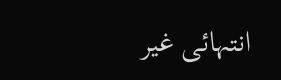انتہائی غیر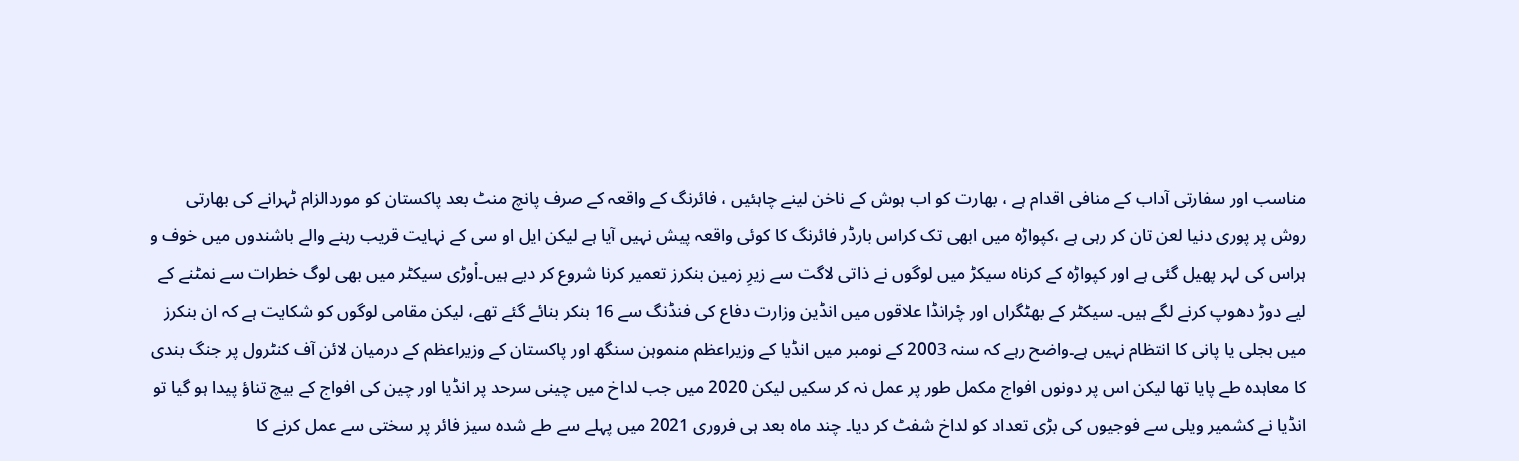مناسب اور سفارتی آداب کے منافی اقدام ہے ، بھارت کو اب ہوش کے ناخن لینے چاہئیں ، فائرنگ کے واقعہ کے صرف پانچ منٹ بعد پاکستان کو موردالزام ٹہرانے کی بھارتی روش پر پوری دنیا لعن تان کر رہی ہے ،کپواڑہ میں ابھی تک کراس بارڈر فائرنگ کا کوئی واقعہ پیش نہیں آیا ہے لیکن ایل او سی کے نہایت قریب رہنے والے باشندوں میں خوف و ہراس کی لہر پھیل گئی ہے اور کپواڑہ کے کرناہ سیکڑ میں لوگوں نے ذاتی لاگت سے زیرِ زمین بنکرز تعمیر کرنا شروع کر دیے ہیں۔اْوڑی سیکٹر میں بھی لوگ خطرات سے نمٹنے کے لیے دوڑ دھوپ کرنے لگے ہیں۔ سیکٹر کے بھٹگراں اور چْرانڈا علاقوں میں انڈین وزارت دفاع کی فنڈنگ سے 16 بنکر بنائے گئے تھے، لیکن مقامی لوگوں کو شکایت ہے کہ ان بنکرز میں بجلی یا پانی کا انتظام نہیں ہے۔واضح رہے کہ سنہ 2003 کے نومبر میں انڈیا کے وزیراعظم منموہن سنگھ اور پاکستان کے وزیراعظم کے درمیان لائن آف کنٹرول پر جنگ بندی کا معاہدہ طے پایا تھا لیکن اس پر دونوں افواج مکمل طور پر عمل نہ کر سکیں لیکن 2020 میں جب لداخ میں چینی سرحد پر انڈیا اور چین کی افواج کے بیچ تناؤ پیدا ہو گیا تو انڈیا نے کشمیر ویلی سے فوجیوں کی بڑی تعداد کو لداخ شفٹ کر دیا۔ چند ماہ بعد ہی فروری 2021 میں پہلے سے طے شدہ سیز فائر پر سختی سے عمل کرنے کا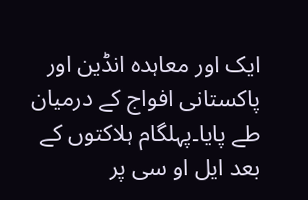ایک اور معاہدہ انڈین اور پاکستانی افواج کے درمیان طے پایا۔پہلگام ہلاکتوں کے بعد ایل او سی پر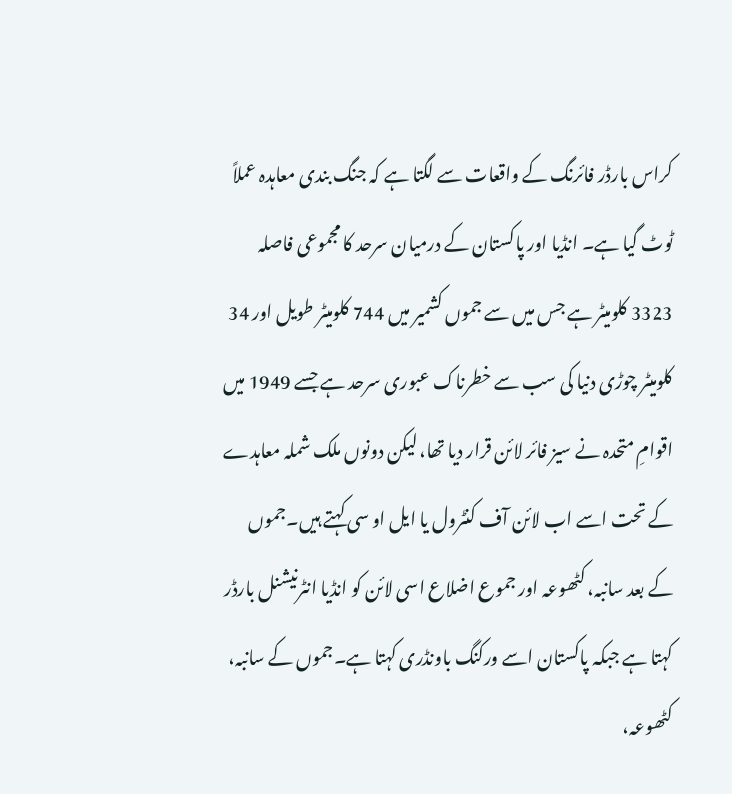کراس بارڈر فائرنگ کے واقعات سے لگتا ہے کہ جنگ بندی معاہدہ عملاً ٹوٹ گیا ہے۔ انڈیا اور پاکستان کے درمیان سرحد کا مجموعی فاصلہ 3323 کلومیٹر ہے جس میں سے جموں کشمیر میں 744 کلومیٹر طویل اور 34 کلومیٹر چوڑی دنیا کی سب سے خطرناک عبوری سرحد ہے جسے 1949 میں اقوامِ متحدہ نے سیز فائر لائن قرار دیا تھا، لیکن دونوں ملک شملہ معاہدے کے تحت اسے اب لائن آف کنٹرول یا ایل او سی کہتے ہیں۔جموں کے بعد سانبہ، کٹھوعہ اور جموع اضلاع اسی لائن کو انڈیا انٹرنیشنل بارڈر کہتا ہے جبکہ پاکستان اسے ورکنگ باونڈری کہتا ہے۔جموں کے سانبہ، کٹھوعہ،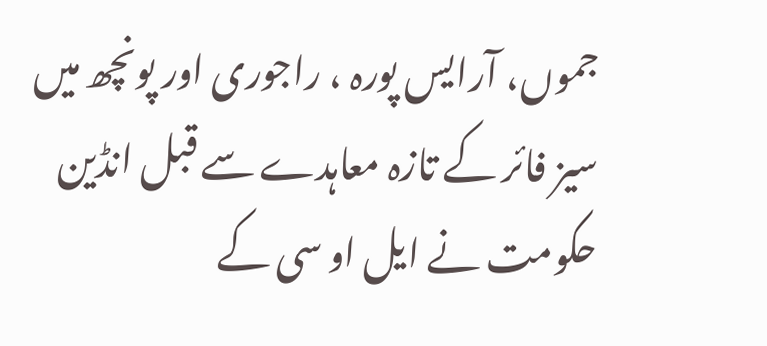جموں، آرایس پورہ ، راجوری اور پونچھ میں سیز فائر کے تازہ معاہدے سے قبل انڈین حکومت نے ایل او سی کے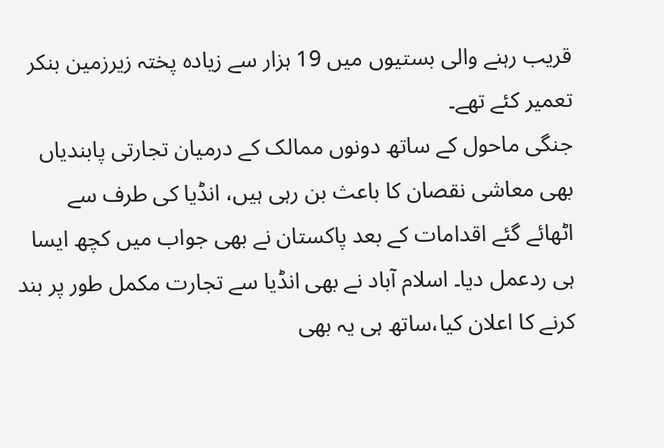قریب رہنے والی بستیوں میں 19 ہزار سے زیادہ پختہ زیرزمین بنکر تعمیر کئے تھے۔
جنگی ماحول کے ساتھ دونوں ممالک کے درمیان تجارتی پابندیاں بھی معاشی نقصان کا باعث بن رہی ہیں، انڈیا کی طرف سے اٹھائے گئے اقدامات کے بعد پاکستان نے بھی جواب میں کچھ ایسا ہی ردعمل دیا۔ اسلام آباد نے بھی انڈیا سے تجارت مکمل طور پر بند کرنے کا اعلان کیا،ساتھ ہی یہ بھی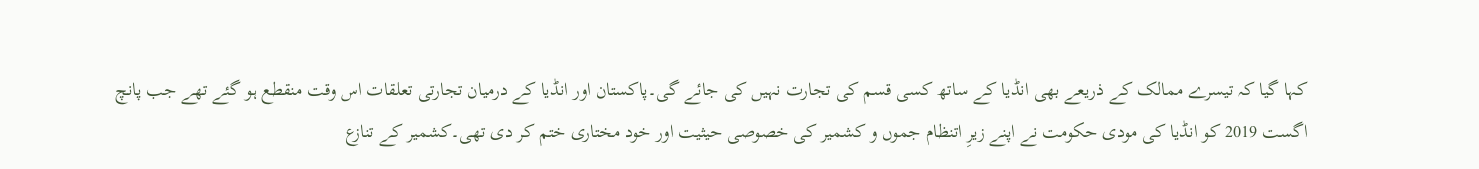کہا گیا کہ تیسرے ممالک کے ذریعے بھی انڈیا کے ساتھ کسی قسم کی تجارت نہیں کی جائے گی۔پاکستان اور انڈیا کے درمیان تجارتی تعلقات اس وقت منقطع ہو گئے تھے جب پانچ اگست 2019 کو انڈیا کی مودی حکومت نے اپنے زیرِ اتنظام جموں و کشمیر کی خصوصی حیثیت اور خود مختاری ختم کر دی تھی۔کشمیر کے تنازع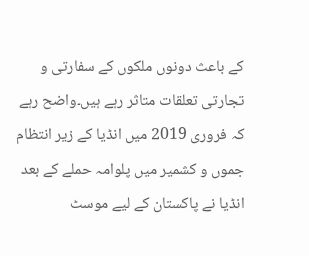کے باعث دونوں ملکوں کے سفارتی و تجارتی تعلقات متاثر رہے ہیں۔واضح رہے کہ فروری 2019 میں انڈیا کے زیر انتظام جموں و کشمیر میں پلوامہ حملے کے بعد انڈیا نے پاکستان کے لیے موسٹ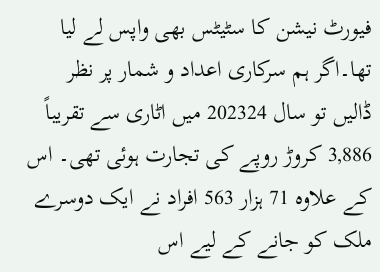فیورٹ نیشن کا سٹیٹس بھی واپس لے لیا تھا۔اگر ہم سرکاری اعداد و شمار پر نظر ڈالیں تو سال 202324 میں اٹاری سے تقریباً 3,886 کروڑ روپے کی تجارت ہوئی تھی۔ اس کے علاوہ 71 ہزار 563 افراد نے ایک دوسرے ملک کو جانے کے لیے اس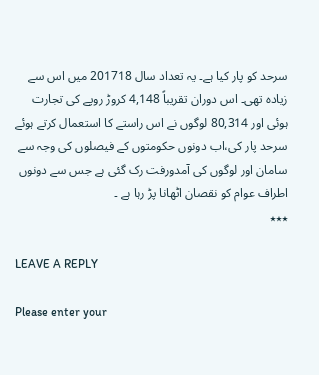سرحد کو پار کیا ہے۔ یہ تعداد سال 201718 میں اس سے زیادہ تھی۔ اس دوران تقریباً 4,148 کروڑ روپے کی تجارت ہوئی اور 80,314 لوگوں نے اس راستے کا استعمال کرتے ہوئے سرحد پار کی،اب دونوں حکومتوں کے فیصلوں کی وجہ سے سامان اور لوگوں کی آمدورفت رک گئی ہے جس سے دونوں اطراف عوام کو نقصان اٹھانا پڑ رہا ہے ۔
٭٭٭

LEAVE A REPLY

Please enter your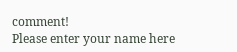comment!
Please enter your name here